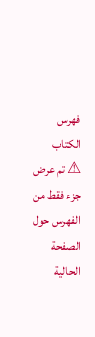فهرس الكتاب
⚠ تم عرض جزء فقط من الفهرس حول الصفحة الحالية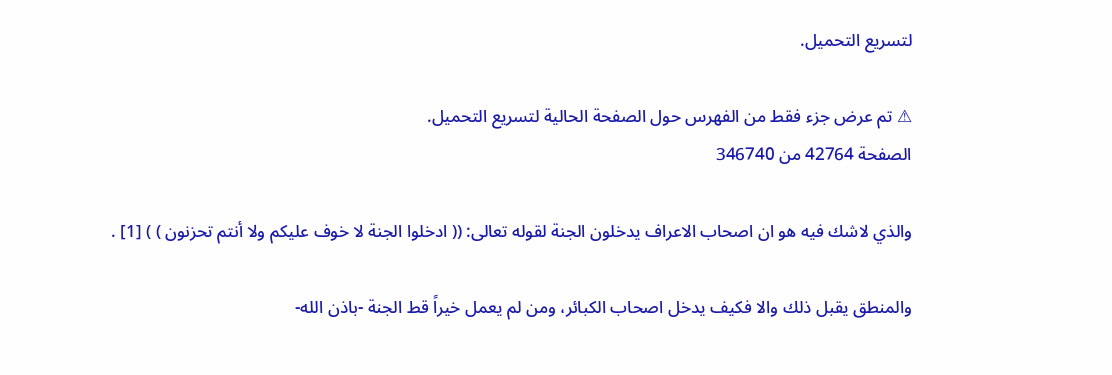لتسريع التحميل.

⚠ تم عرض جزء فقط من الفهرس حول الصفحة الحالية لتسريع التحميل.
الصفحة 42764 من 346740

والذي لاشك فيه هو ان اصحاب الاعراف يدخلون الجنة لقوله تعالى: (( ادخلوا الجنة لا خوف عليكم ولا أنتم تحزنون ) ) [1] .

والمنطق يقبل ذلك والا فكيف يدخل اصحاب الكبائر، ومن لم يعمل خيراً قط الجنة -باذن الله-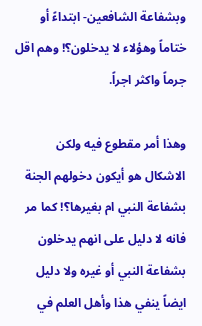وبشفاعة الشافعين- ابتداءً أو ختاماً وهؤلاء لا يدخلون؟! وهم اقل جرماً واكثر اجراً.

وهذا أمر مقطوع فيه ولكن الاشكال هو أيكون دخولهم الجنة بشفاعة النبي ام بغيرها؟! كما مر فانه لا دليل على انهم يدخلون بشفاعة النبي أو غيره ولا دليل ايضاً ينفي هذا وأهل العلم في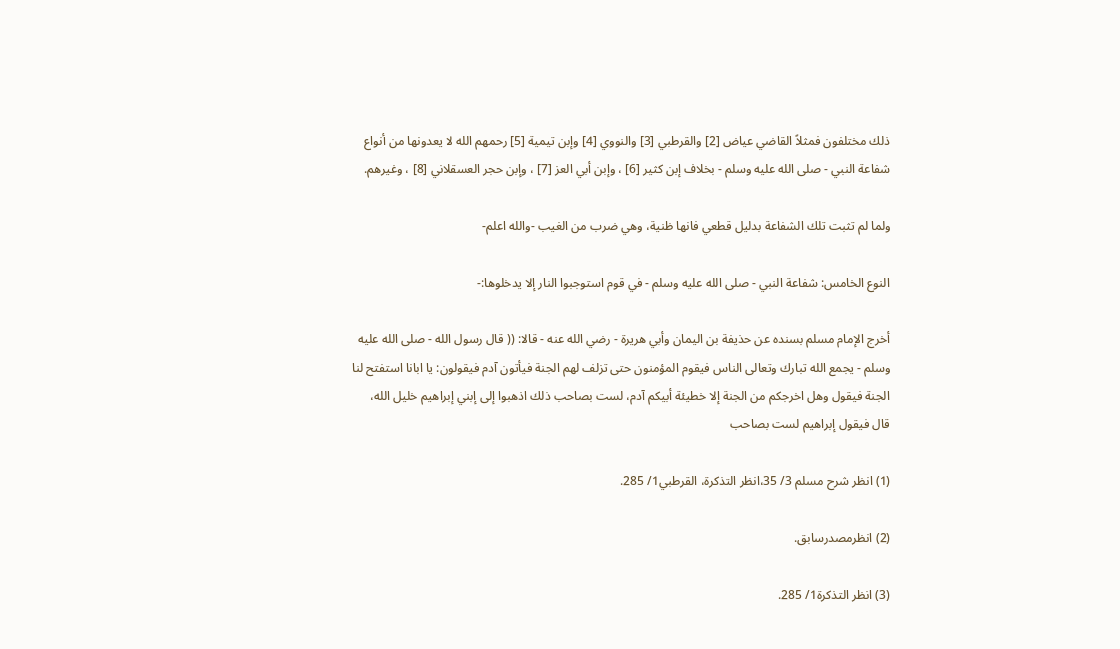ذلك مختلفون فمثلاً القاضي عياض [2] والقرطبي [3] والنووي [4] وإبن تيمية [5] رحمهم الله لا يعدونها من أنواع شفاعة النبي - صلى الله عليه وسلم - بخلاف إبن كثير [6] ، وإبن أبي العز [7] ، وإبن حجر العسقلاني [8] ، وغيرهم.

ولما لم تثبت تلك الشفاعة بدليل قطعي فانها ظنية، وهي ضرب من الغيب -والله اعلم-

النوع الخامس: شفاعة النبي - صلى الله عليه وسلم - في قوم استوجبوا النار إلا يدخلوها:-

أخرج الإمام مسلم بسنده عن حذيفة بن اليمان وأبي هريرة - رضي الله عنه - قالا: (( قال رسول الله - صلى الله عليه وسلم - يجمع الله تبارك وتعالى الناس فيقوم المؤمنون حتى تزلف لهم الجنة فيأتون آدم فيقولون: يا ابانا استفتح لنا الجنة فيقول وهل اخرجكم من الجنة إلا خطيئة أبيكم آدم، لست بصاحب ذلك اذهبوا إلى إبني إبراهيم خليل الله، قال فيقول إبراهيم لست بصاحب

(1) انظر شرح مسلم 3/ 35،انظر التذكرة، القرطبي1/ 285.

(2) انظرمصدرسابق.

(3) انظر التذكرة1/ 285.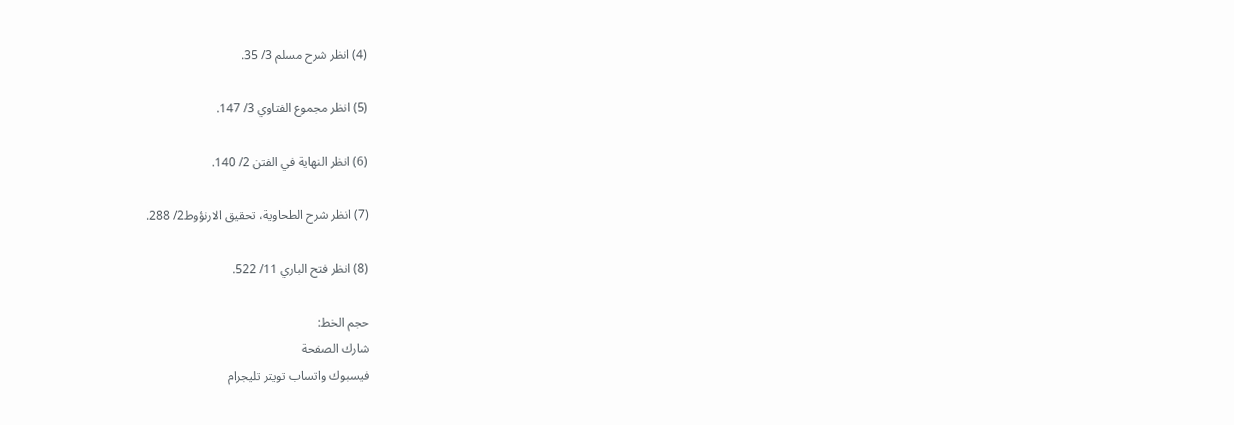(4) انظر شرح مسلم 3/ 35.

(5) انظر مجموع الفتاوي 3/ 147.

(6) انظر النهاية في الفتن 2/ 140.

(7) انظر شرح الطحاوية، تحقيق الارنؤوط2/ 288.

(8) انظر فتح الباري 11/ 522.

حجم الخط:
شارك الصفحة
فيسبوك واتساب تويتر تليجرام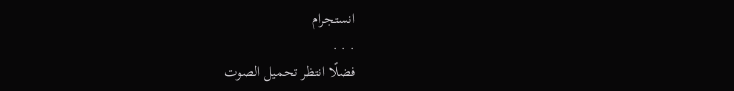انستجرام
. . .
فضلًا انتظر تحميل الصوت